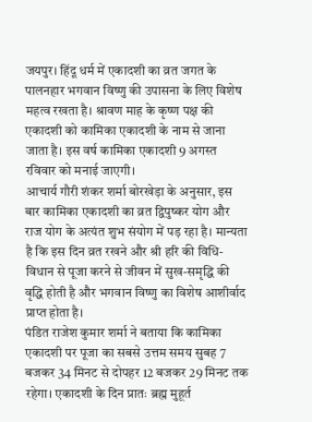जयपुर। हिंदू धर्म में एकादशी का व्रत जगत के पालनहार भगवान विष्णु की उपासना के लिए विशेष महत्व रखता है। श्रावण माह के कृष्ण पक्ष की एकादशी को कामिका एकादशी के नाम से जाना जाता है। इस वर्ष कामिका एकादशी 9 अगस्त रविवार को मनाई जाएगी।
आचार्य गौरी शंकर शर्मा बोरखेड़ा के अनुसार, इस बार कामिका एकादशी का व्रत द्विपुष्कर योग और राज योग के अत्यंत शुभ संयोग में पड़ रहा है। मान्यता है कि इस दिन व्रत रखने और श्री हरि की विधि-विधान से पूजा करने से जीवन में सुख-समृद्धि की वृद्धि होती है और भगवान विष्णु का विशेष आशीर्वाद प्राप्त होता है।
पंडित राजेश कुमार शर्मा ने बताया कि कामिका एकादशी पर पूजा का सबसे उत्तम समय सुबह 7 बजकर 34 मिनट से दोपहर 12 बजकर 29 मिनट तक रहेगा। एकादशी के दिन प्रातः ब्रह्म मुहूर्त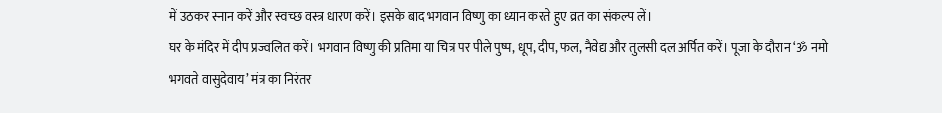में उठकर स्नान करें और स्वच्छ वस्त्र धारण करें। इसके बाद भगवान विष्णु का ध्यान करते हुए व्रत का संकल्प लें।
घर के मंदिर में दीप प्रज्वलित करें। भगवान विष्णु की प्रतिमा या चित्र पर पीले पुष्प, धूप, दीप, फल, नैवेद्य और तुलसी दल अर्पित करें। पूजा के दौरान ‘ॐ नमो भगवते वासुदेवाय’ मंत्र का निरंतर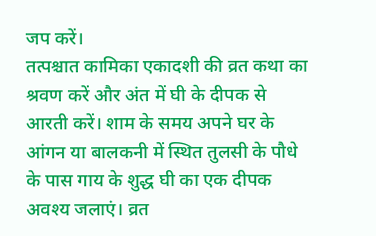जप करें।
तत्पश्चात कामिका एकादशी की व्रत कथा का श्रवण करें और अंत में घी के दीपक से आरती करें। शाम के समय अपने घर के आंगन या बालकनी में स्थित तुलसी के पौधे के पास गाय के शुद्ध घी का एक दीपक अवश्य जलाएं। व्रत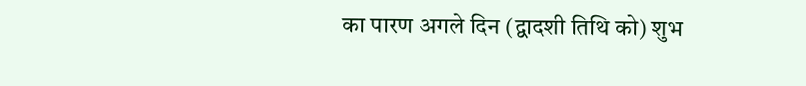का पारण अगले दिन (द्वादशी तिथि को) शुभ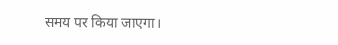समय पर किया जाएगा।